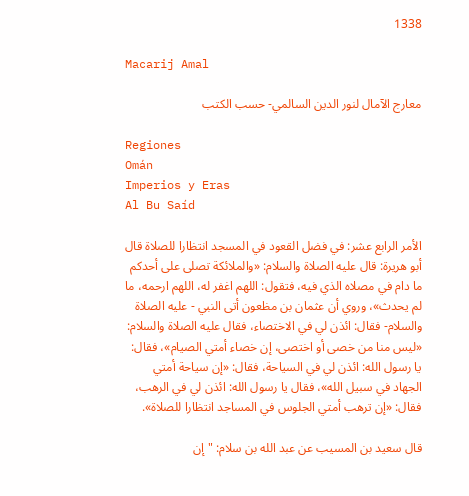1338

Macarij Amal

معارج الآمال لنور الدين السالمي- حسب الكتب

Regiones
Omán
Imperios y Eras
Al Bu Saíd

الأمر الرابع عشر: في فضل القعود في المسجد انتظارا للصلاة قال أبو هريرة: قال عليه الصلاة والسلام: «والملائكة تصلى على أحدكم ما دام في مصلاه الذي فيه، فتقول: اللهم اغفر له، اللهم ارحمه، ما لم يحدث»، وروي أن عثمان بن مظعون أتى النبي - عليه الصلاة والسلام- فقال: ائذن لي في الاختصاء، فقال عليه الصلاة والسلام: «ليس منا من خصى أو اختصى، إن خصاء أمتي الصيام»، فقال: يا رسول الله: ائذن لي في السياحة، فقال: «إن سياحة أمتي الجهاد في سبيل الله»، فقال يا رسول الله: ائذن لي في الرهب، فقال: «إن ترهب أمتي الجلوس في المساجد انتظارا للصلاة».

قال سعيد بن المسيب عن عبد الله بن سلام: "إن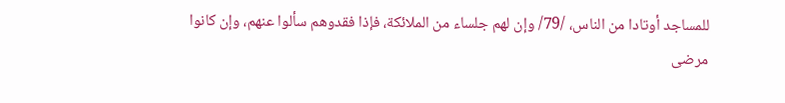للمساجد أوتادا من الناس، /79/ وإن لهم جلساء من الملائكة، فإذا فقدوهم سألوا عنهم، وإن كانوا مرضى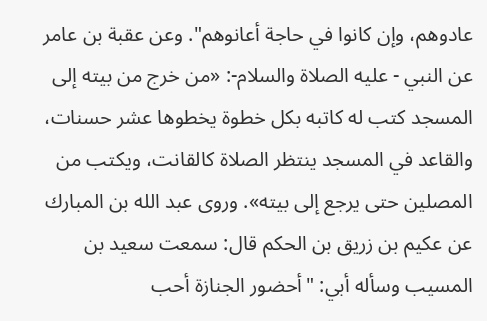عادوهم، وإن كانوا في حاجة أعانوهم". وعن عقبة بن عامر عن النبي - عليه الصلاة والسلام-: «من خرج من بيته إلى المسجد كتب له كاتبه بكل خطوة يخطوها عشر حسنات، والقاعد في المسجد ينتظر الصلاة كالقانت، ويكتب من المصلين حتى يرجع إلى بيته». وروى عبد الله بن المبارك عن عكيم بن زريق بن الحكم قال: سمعت سعيد بن المسيب وسأله أبي: "أحضور الجنازة أحب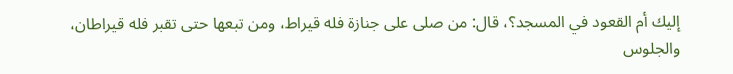إليك أم القعود في المسجد؟، قال: من صلى على جنازة فله قيراط، ومن تبعها حتى تقبر فله قيراطان، والجلوس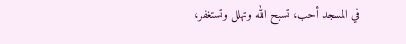في المسجد أحب، تسبح الله وتهلل وتستغفر،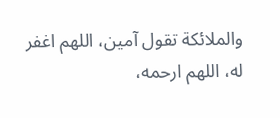والملائكة تقول آمين، اللهم اغفر له، اللهم ارحمه،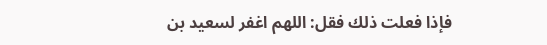فإذا فعلت ذلك فقل: اللهم اغفر لسعيد بن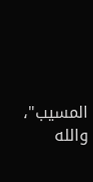المسيب"، والله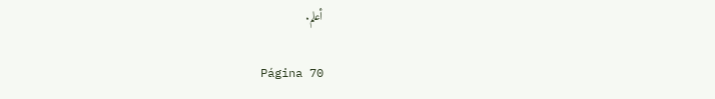أعلم.

Página 70